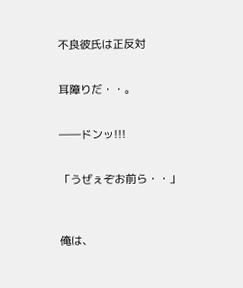不良彼氏は正反対


耳障りだ・・。


――ドンッ!!!


「うぜぇぞお前ら・・」



俺は、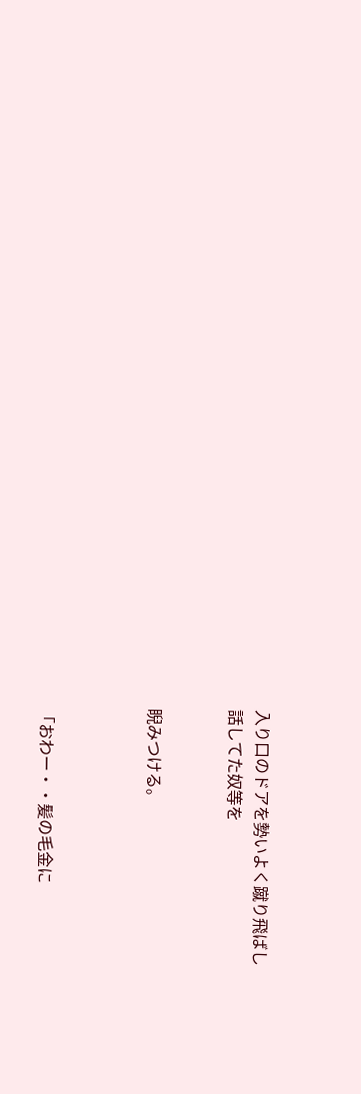入り口のドアを勢いよく蹴り飛ばし
話してた奴等を


睨みつける。



「おわー・・髪の毛金に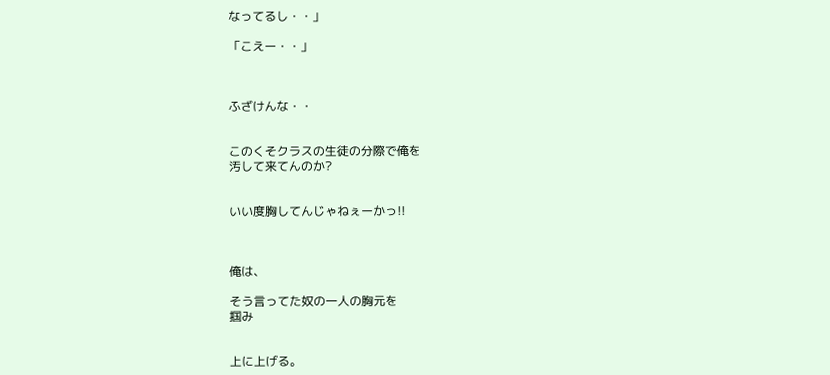なってるし・・」

「こえー・・」



ふざけんな・・


このくそクラスの生徒の分際で俺を
汚して来てんのか?


いい度胸してんじゃねぇーかっ!!



俺は、

そう言ってた奴の一人の胸元を
掴み


上に上げる。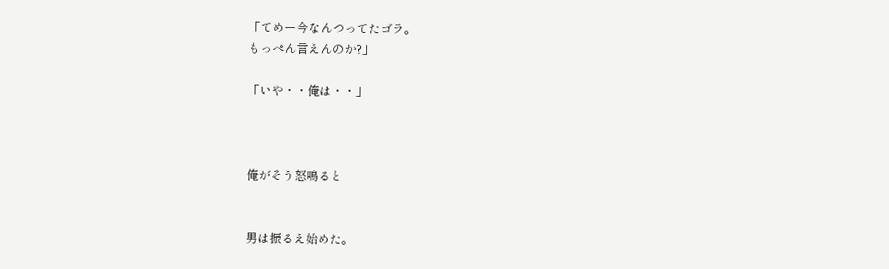「てめー今なんつってたゴラ。
もっぺん言えんのか?」

「いや・・俺は・・」



俺がそう怒鳴ると


男は振るえ始めた。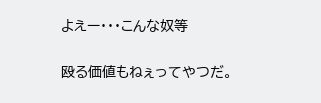よえー・・・こんな奴等

殴る価値もねぇってやつだ。